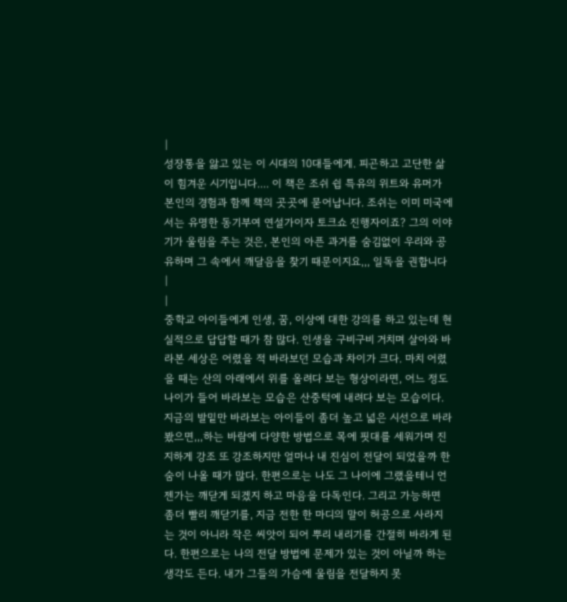|
성장통을 앓고 있는 이 시대의 10대들에게. 피곤하고 고단한 삶이 힘겨운 시기입니다.... 이 책은 조쉬 쉽 특유의 위트와 유머가 본인의 경험과 함께 책의 곳곳에 묻어납니다. 조쉬는 이미 미국에서는 유명한 동기부여 연설가이자 토크쇼 진행자이죠? 그의 이야기가 울림을 주는 것은, 본인의 아픈 과거를 숨김없이 우리와 공유하며 그 속에서 깨달음을 찾기 때문이지요,,, 일독을 권합니다 |
|
중학교 아이들에게 인생, 꿈, 이상에 대한 강의를 하고 있는데 현실적으로 답답할 때가 참 많다. 인생을 구비구비 거치며 살아와 바라본 세상은 어렸을 적 바라보던 모습과 차이가 크다. 마치 어렸을 때는 산의 아래에서 위를 올려다 보는 형상이라면, 어느 정도 나이가 들어 바라보는 모습은 산중턱에 내려다 보는 모습이다. 지금의 발밑만 바라보는 아이들이 좀더 높고 넓은 시선으로 바라봤으면,,,하는 바람에 다양한 방법으로 목에 핏대를 세워가며 진지하게 강조 또 강조하지만 얼마나 내 진심이 전달이 되었을까 한숨이 나올 때가 많다. 한편으로는 나도 그 나이에 그랬을테니 언젠가는 깨닫게 되겠지 하고 마음을 다독인다. 그리고 가능하면 좀더 빨리 깨닫기를, 지금 전한 한 마디의 말이 허공으로 사라지는 것이 아니라 작은 씨앗이 되어 뿌리 내리기를 간절히 바라게 된다. 한편으로는 나의 전달 방법에 문제가 있는 것이 아닐까 하는 생각도 든다. 내가 그들의 가슴에 울림을 전달하지 못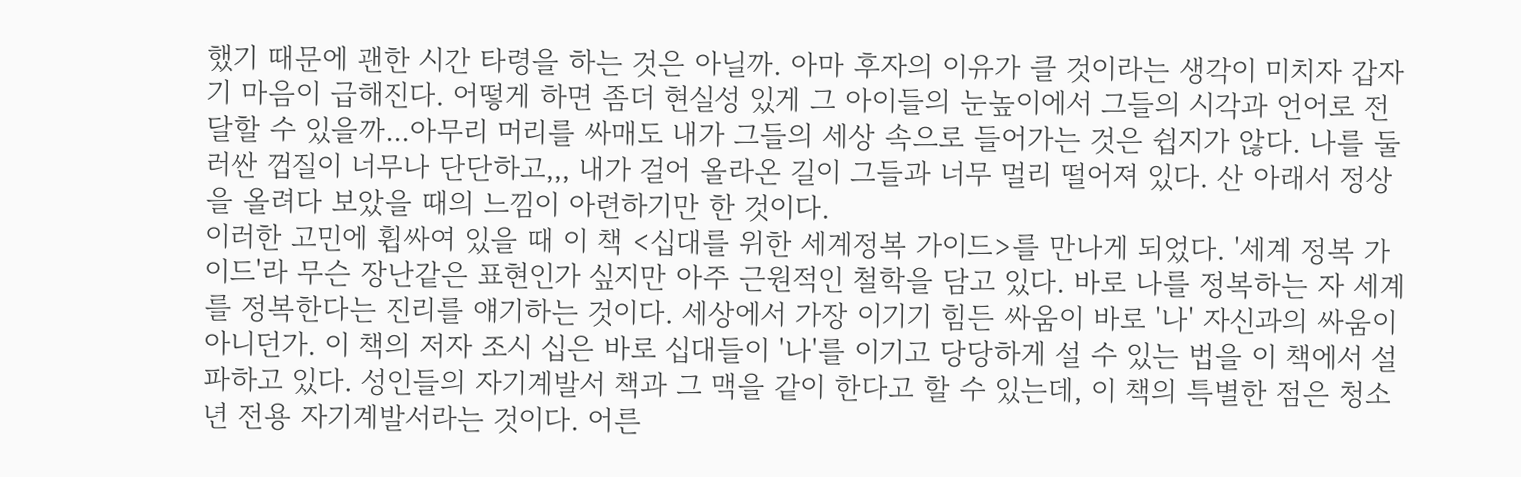했기 때문에 괜한 시간 타령을 하는 것은 아닐까. 아마 후자의 이유가 클 것이라는 생각이 미치자 갑자기 마음이 급해진다. 어떻게 하면 좀더 현실성 있게 그 아이들의 눈높이에서 그들의 시각과 언어로 전달할 수 있을까...아무리 머리를 싸매도 내가 그들의 세상 속으로 들어가는 것은 쉽지가 않다. 나를 둘러싼 껍질이 너무나 단단하고,,, 내가 걸어 올라온 길이 그들과 너무 멀리 떨어져 있다. 산 아래서 정상을 올려다 보았을 때의 느낌이 아련하기만 한 것이다.
이러한 고민에 휩싸여 있을 때 이 책 <십대를 위한 세계정복 가이드>를 만나게 되었다. '세계 정복 가이드'라 무슨 장난같은 표현인가 싶지만 아주 근원적인 철학을 담고 있다. 바로 나를 정복하는 자 세계를 정복한다는 진리를 얘기하는 것이다. 세상에서 가장 이기기 힘든 싸움이 바로 '나' 자신과의 싸움이 아니던가. 이 책의 저자 조시 십은 바로 십대들이 '나'를 이기고 당당하게 설 수 있는 법을 이 책에서 설파하고 있다. 성인들의 자기계발서 책과 그 맥을 같이 한다고 할 수 있는데, 이 책의 특별한 점은 청소년 전용 자기계발서라는 것이다. 어른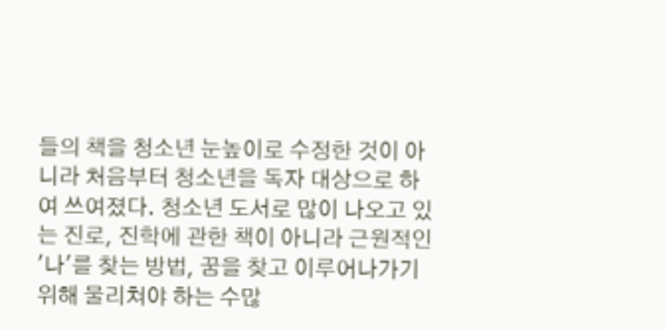들의 책을 청소년 눈높이로 수정한 것이 아니라 처음부터 청소년을 독자 대상으로 하여 쓰여졌다. 청소년 도서로 많이 나오고 있는 진로, 진학에 관한 책이 아니라 근원적인 '나'를 찾는 방법, 꿈을 찾고 이루어나가기 위해 물리쳐야 하는 수많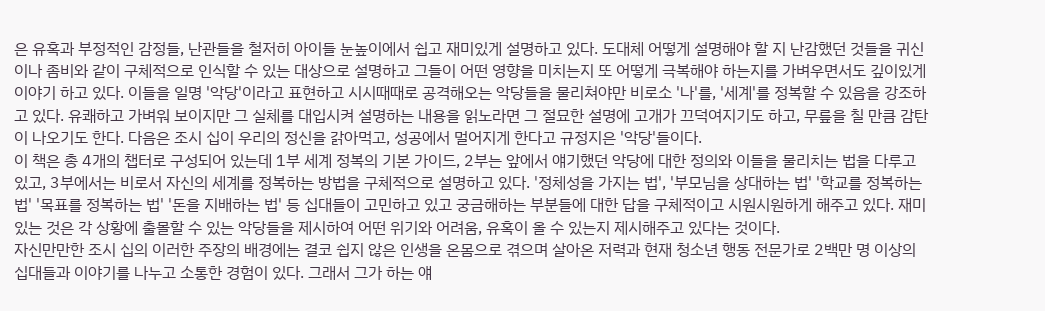은 유혹과 부정적인 감정들, 난관들을 철저히 아이들 눈높이에서 쉽고 재미있게 설명하고 있다. 도대체 어떻게 설명해야 할 지 난감했던 것들을 귀신이나 좀비와 같이 구체적으로 인식할 수 있는 대상으로 설명하고 그들이 어떤 영향을 미치는지 또 어떻게 극복해야 하는지를 가벼우면서도 깊이있게 이야기 하고 있다. 이들을 일명 '악당'이라고 표현하고 시시때때로 공격해오는 악당들을 물리쳐야만 비로소 '나'를, '세계'를 정복할 수 있음을 강조하고 있다. 유쾌하고 가벼워 보이지만 그 실체를 대입시켜 설명하는 내용을 읽노라면 그 절묘한 설명에 고개가 끄덕여지기도 하고, 무릎을 칠 만큼 감탄이 나오기도 한다. 다음은 조시 십이 우리의 정신을 갉아먹고, 성공에서 멀어지게 한다고 규정지은 '악당'들이다.
이 책은 총 4개의 챕터로 구성되어 있는데 1부 세계 정복의 기본 가이드, 2부는 앞에서 얘기했던 악당에 대한 정의와 이들을 물리치는 법을 다루고 있고, 3부에서는 비로서 자신의 세계를 정복하는 방법을 구체적으로 설명하고 있다. '정체성을 가지는 법', '부모님을 상대하는 법' '학교를 정복하는 법' '목표를 정복하는 법' '돈을 지배하는 법' 등 십대들이 고민하고 있고 궁금해하는 부분들에 대한 답을 구체적이고 시원시원하게 해주고 있다. 재미있는 것은 각 상황에 출몰할 수 있는 악당들을 제시하여 어떤 위기와 어려움, 유혹이 올 수 있는지 제시해주고 있다는 것이다.
자신만만한 조시 십의 이러한 주장의 배경에는 결코 쉽지 않은 인생을 온몸으로 겪으며 살아온 저력과 현재 청소년 행동 전문가로 2백만 명 이상의 십대들과 이야기를 나누고 소통한 경험이 있다. 그래서 그가 하는 얘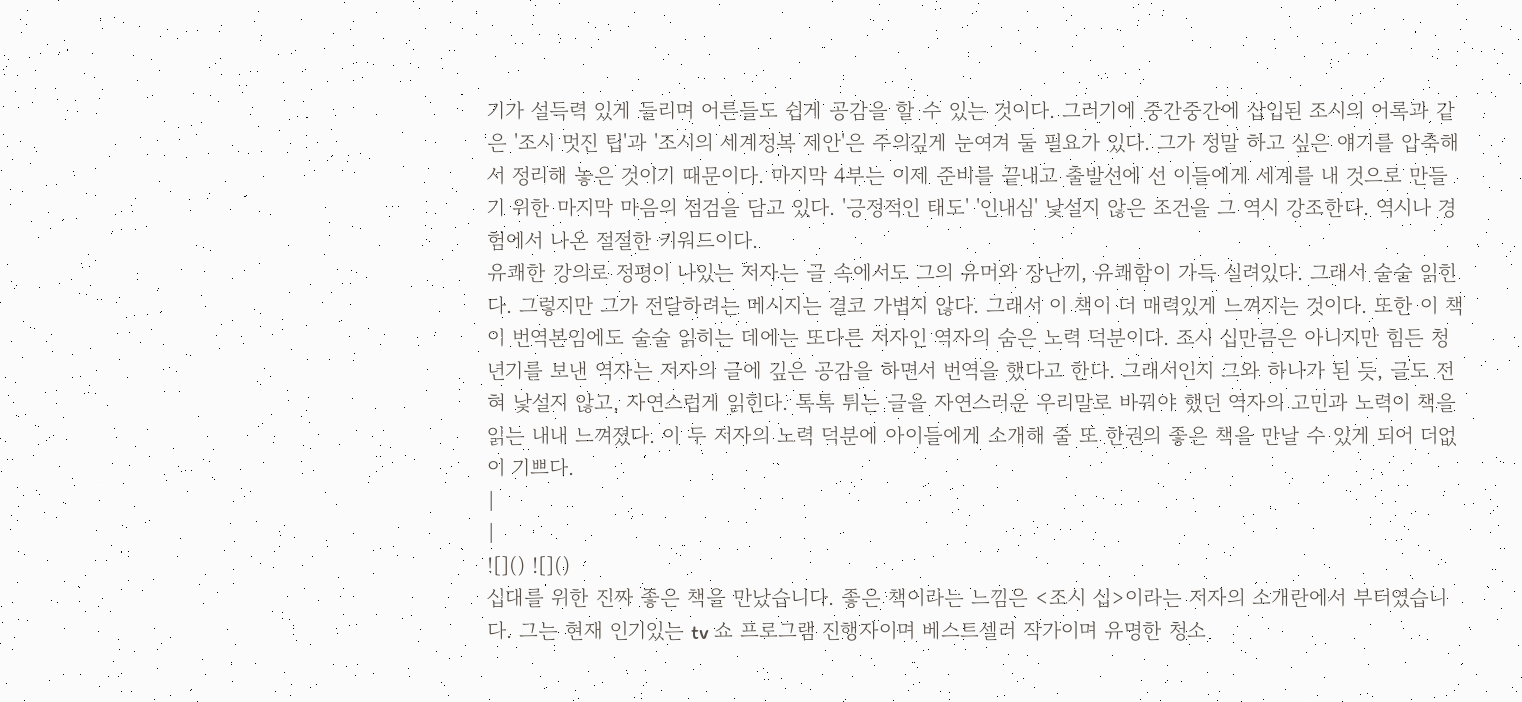기가 설득력 있게 들리며 어른들도 쉽게 공감을 할 수 있는 것이다. 그러기에 중간중간에 삽입된 조시의 어록과 같은 '조시 멋진 팁'과 '조시의 세계정복 제안'은 주의깊게 눈여겨 둘 필요가 있다. 그가 정말 하고 싶은 얘기를 압축해서 정리해 놓은 것이기 때문이다. 마지막 4부는 이제 준비를 끝내고 출발선에 선 이들에게 세계를 내 것으로 만들기 위한 마지막 마음의 점검을 담고 있다. '긍정적인 태도' '인내심' 낯설지 않은 조건을 그 역시 강조한다. 역시나 경험에서 나온 절절한 키워드이다.
유쾌한 강의로 정평이 나있는 저자는 글 속에서도 그의 유머와 장난끼, 유쾌함이 가득 실려있다. 그래서 술술 읽힌다. 그렇지만 그가 전달하려는 메시지는 결코 가볍지 않다. 그래서 이 책이 더 매력있게 느껴지는 것이다. 또한 이 책이 번역본임에도 술술 읽히는 데에는 또다른 저자인 역자의 숨은 노력 덕분이다. 조시 십만큼은 아니지만 힘든 청년기를 보낸 역자는 저자의 글에 깊은 공감을 하면서 번역을 했다고 한다. 그래서인지 그와 하나가 된 듯, 글도 전혀 낯설지 않고, 자연스럽게 읽힌다. 톡톡 튀는 글을 자연스러운 우리말로 바꿔야 했던 역자의 고민과 노력이 책을 읽는 내내 느껴졌다. 이 두 저자의 노력 덕분에 아이들에게 소개해 줄 또 한권의 좋은 책을 만날 수 있게 되어 더없이 기쁘다.
|
|
![]() ![]()
십대를 위한 진짜 좋은 책을 만났습니다. 좋은 책이라는 느낌은 <조시 십>이라는 저자의 소개란에서 부터였습니다. 그는 현재 인기있는 tv 쇼 프로그램 진행자이며 베스트셀러 작가이며 유명한 청소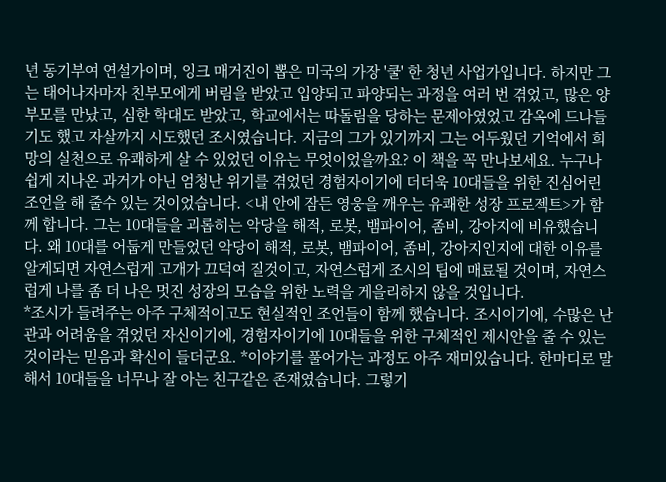년 동기부여 연설가이며, 잉크 매거진이 뽑은 미국의 가장 '쿨' 한 청년 사업가입니다. 하지만 그는 태어나자마자 친부모에게 버림을 받았고 입양되고 파양되는 과정을 여러 번 겪었고, 많은 양부모를 만났고, 심한 학대도 받았고, 학교에서는 따돌림을 당하는 문제아였었고 감옥에 드나들기도 했고 자살까지 시도했던 조시였습니다. 지금의 그가 있기까지 그는 어두웠던 기억에서 희망의 실천으로 유쾌하게 살 수 있었던 이유는 무엇이었을까요? 이 책을 꼭 만나보세요. 누구나 쉽게 지나온 과거가 아닌 엄청난 위기를 겪었던 경험자이기에 더더욱 10대들을 위한 진심어린 조언을 해 줄수 있는 것이었습니다. <내 안에 잠든 영웅을 깨우는 유쾌한 성장 프로젝트>가 함께 합니다. 그는 10대들을 괴롭히는 악당을 해적, 로봇, 뱀파이어, 좀비, 강아지에 비유했습니다. 왜 10대를 어둡게 만들었던 악당이 해적, 로봇, 뱀파이어, 좀비, 강아지인지에 대한 이유를 알게되면 자연스럽게 고개가 끄덕여 질것이고, 자연스럽게 조시의 팁에 매료될 것이며, 자연스럽게 나를 좀 더 나은 멋진 성장의 모습을 위한 노력을 게을리하지 않을 것입니다.
*조시가 들려주는 아주 구체적이고도 현실적인 조언들이 함께 했습니다. 조시이기에, 수많은 난관과 어려움을 겪었던 자신이기에, 경험자이기에 10대들을 위한 구체적인 제시안을 줄 수 있는 것이라는 믿음과 확신이 들더군요. *이야기를 풀어가는 과정도 아주 재미있습니다. 한마디로 말해서 10대들을 너무나 잘 아는 친구같은 존재였습니다. 그렇기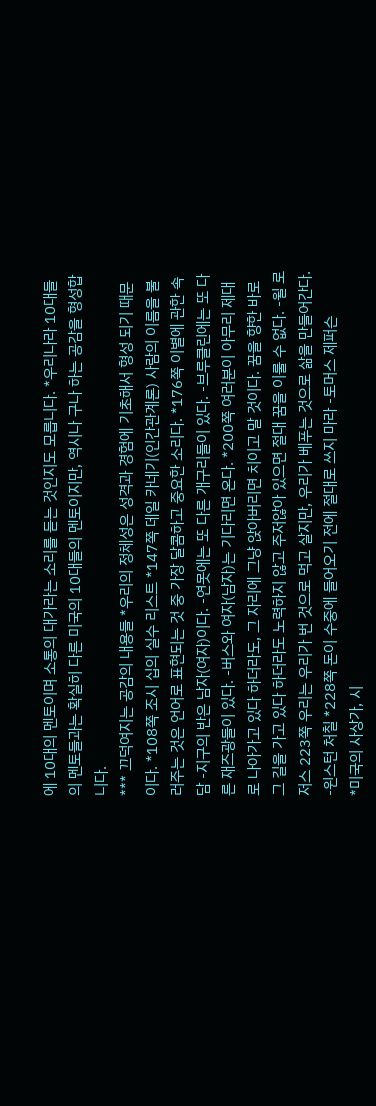에 10대의 멘토이며 소통의 대가라는 소리를 듣는 것인지도 모릅니다. *우리나라 10대들의 멘토들과는 확실히 다른 미국의 10대들의 멘토이지만, 역시나 구나 하는 공감을 형성합니다.
*** 끄덕여지는 공감의 내용들 *우리의 정체성은 성격과 경험에 기초해서 형성 되기 때문이다. *108쪽 조시 십의 실수 리스트 *147쪽 데일 카네기(인간관계론) 사람의 이름을 불러주는 것은 언어로 표현되는 것 중 가장 달콤하고 중요한 소리다. *176쪽 이별에 관한 속담 -지구의 반은 남자(여자)이다. -연못에는 또 다른 개구리들이 있다. -브루클린에는 또 다른 재즈광들이 있다. -버스와 여자(남자)는 기다리면 온다. *200쪽 여러분이 아무리 제대로 나아가고 있다 하더라도, 그 자리에 그냥 앉아버리면 치이고 말 것이다. 꿈을 향한 바로 그 길을 가고 있다 하더라도 노력하지 않고 주저않아 있으면 절대 꿈을 이룰 수 없다. -윌 로저스 223쪽 우리는 우리가 번 것으로 먹고 살지만, 우리가 베푸는 것으로 삶을 만들어간다. -윈스턴 처칠 *228쪽 돈이 수중에 들어오기 전에 절대로 쓰지 마라 -토머스 제퍼슨
*미국의 사상가, 시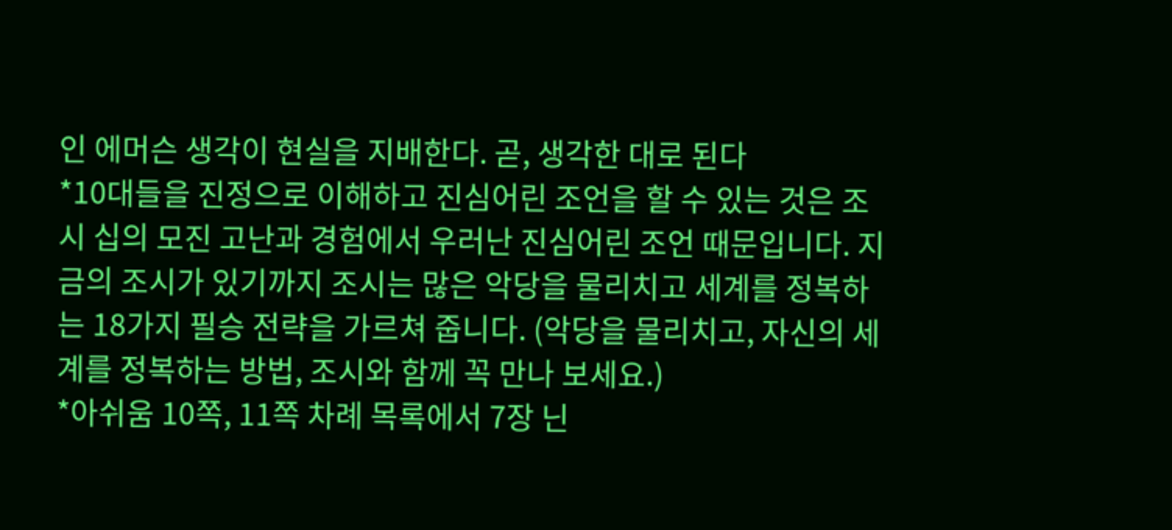인 에머슨 생각이 현실을 지배한다. 곧, 생각한 대로 된다
*10대들을 진정으로 이해하고 진심어린 조언을 할 수 있는 것은 조시 십의 모진 고난과 경험에서 우러난 진심어린 조언 때문입니다. 지금의 조시가 있기까지 조시는 많은 악당을 물리치고 세계를 정복하는 18가지 필승 전략을 가르쳐 줍니다. (악당을 물리치고, 자신의 세계를 정복하는 방법, 조시와 함께 꼭 만나 보세요.)
*아쉬움 10쪽, 11쪽 차례 목록에서 7장 닌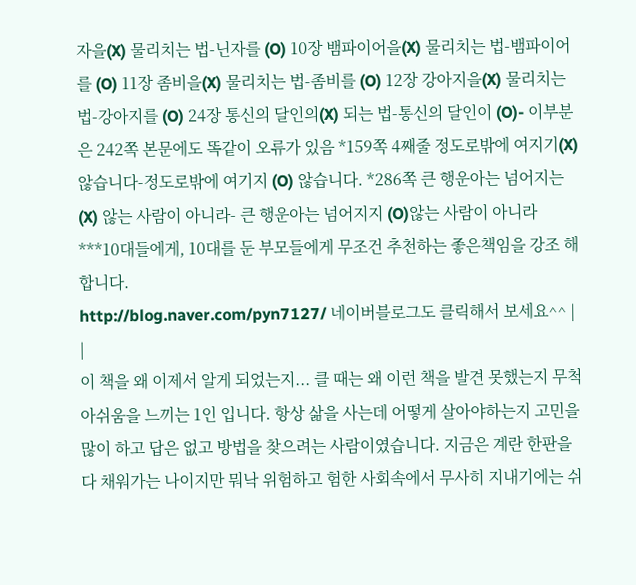자을(X) 물리치는 법-닌자를 (O) 10장 뱀파이어을(X) 물리치는 법-뱀파이어를 (O) 11장 좀비을(X) 물리치는 법-좀비를 (O) 12장 강아지을(X) 물리치는 법-강아지를 (O) 24장 통신의 달인의(X) 되는 법-통신의 달인이 (O)- 이부분은 242쪽 본문에도 똑같이 오류가 있음 *159쪽 4째줄 정도로밖에 여지기(X) 않습니다-정도로밖에 여기지 (O) 않습니다. *286쪽 큰 행운아는 넘어지는(X) 않는 사람이 아니라- 큰 행운아는 넘어지지 (O)않는 사람이 아니라
***10대들에게, 10대를 둔 부모들에게 무조건 추천하는 좋은책임을 강조 해 합니다.
http://blog.naver.com/pyn7127/ 네이버블로그도 클릭해서 보세요^^ |
|
이 책을 왜 이제서 알게 되었는지... 클 때는 왜 이런 책을 발견 못했는지 무척 아쉬움을 느끼는 1인 입니다. 항상 삶을 사는데 어떻게 살아야하는지 고민을 많이 하고 답은 없고 방법을 찾으려는 사람이였습니다. 지금은 계란 한판을 다 채워가는 나이지만 뭐낙 위험하고 험한 사회속에서 무사히 지내기에는 쉬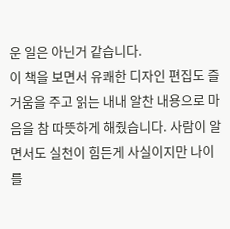운 일은 아닌거 같습니다.
이 책을 보면서 유쾌한 디자인 편집도 즐거움을 주고 읽는 내내 알찬 내용으로 마음을 참 따뜻하게 해줬습니다. 사람이 알면서도 실천이 힘든게 사실이지만 나이를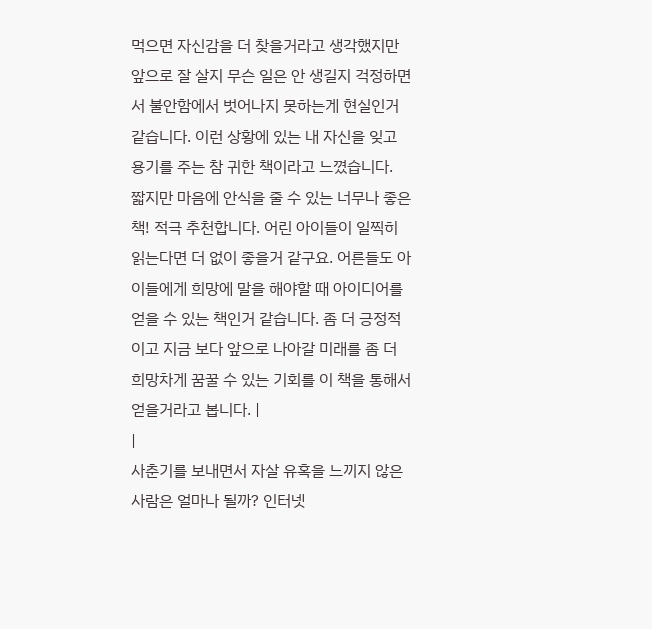먹으면 자신감을 더 찾을거라고 생각했지만 앞으로 잘 살지 무슨 일은 안 생길지 걱정하면서 불안함에서 벗어나지 못하는게 현실인거 같습니다. 이런 상황에 있는 내 자신을 잊고 용기를 주는 참 귀한 책이라고 느꼈습니다.
짧지만 마음에 안식을 줄 수 있는 너무나 좋은 책! 적극 추천합니다. 어린 아이들이 일찍히 읽는다면 더 없이 좋을거 같구요. 어른들도 아이들에게 희망에 말을 해야할 때 아이디어를 얻을 수 있는 책인거 같습니다. 좀 더 긍정적이고 지금 보다 앞으로 나아갈 미래를 좀 더 희망차게 꿈꿀 수 있는 기회를 이 책을 통해서 얻을거라고 봅니다. |
|
사춘기를 보내면서 자살 유혹을 느끼지 않은 사람은 얼마나 될까? 인터넷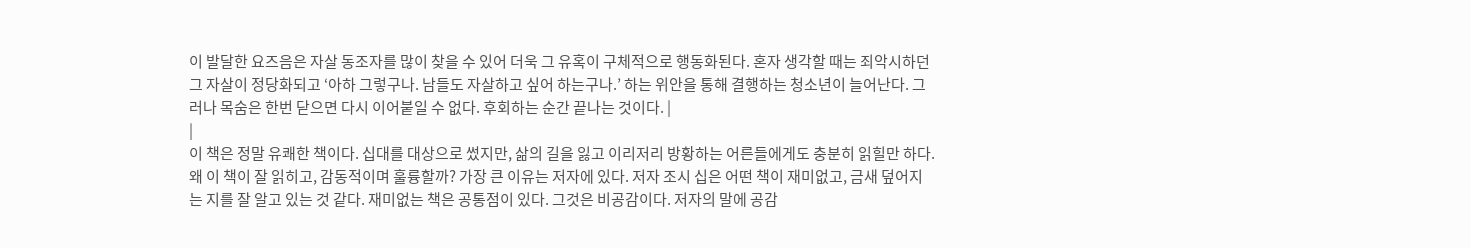이 발달한 요즈음은 자살 동조자를 많이 찾을 수 있어 더욱 그 유혹이 구체적으로 행동화된다. 혼자 생각할 때는 죄악시하던 그 자살이 정당화되고 ‘아하 그렇구나. 남들도 자살하고 싶어 하는구나.’ 하는 위안을 통해 결행하는 청소년이 늘어난다. 그러나 목숨은 한번 닫으면 다시 이어붙일 수 없다. 후회하는 순간 끝나는 것이다. |
|
이 책은 정말 유쾌한 책이다. 십대를 대상으로 썼지만, 삶의 길을 잃고 이리저리 방황하는 어른들에게도 충분히 읽힐만 하다. 왜 이 책이 잘 읽히고, 감동적이며 훌륭할까? 가장 큰 이유는 저자에 있다. 저자 조시 십은 어떤 책이 재미없고, 금새 덮어지는 지를 잘 알고 있는 것 같다. 재미없는 책은 공통점이 있다. 그것은 비공감이다. 저자의 말에 공감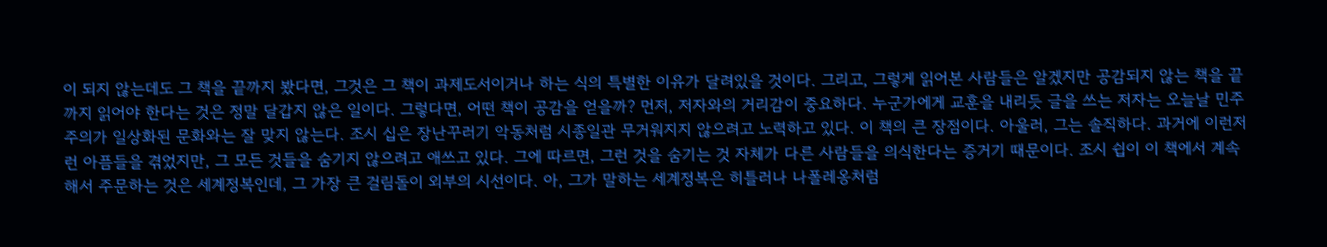이 되지 않는데도 그 책을 끝까지 봤다면, 그것은 그 책이 과제도서이거나 하는 식의 특별한 이유가 달려있을 것이다. 그리고, 그렇게 읽어본 사람들은 알겠지만 공감되지 않는 책을 끝까지 읽어야 한다는 것은 정말 달갑지 않은 일이다. 그렇다면, 어떤 책이 공감을 얻을까? 먼저, 저자와의 거리감이 중요하다. 누군가에게 교훈을 내리듯 글을 쓰는 저자는 오늘날 민주주의가 일상화된 문화와는 잘 맞지 않는다. 조시 십은 장난꾸러기 악동처럼 시종일관 무거워지지 않으려고 노력하고 있다. 이 책의 큰 장점이다. 아울러, 그는 솔직하다. 과거에 이런저런 아픔들을 겪었지만, 그 모든 것들을 숨기지 않으려고 애쓰고 있다. 그에 따르면, 그런 것을 숨기는 것 자체가 다른 사람들을 의식한다는 증거기 때문이다. 조시 쉽이 이 책에서 계속해서 주문하는 것은 세계정복인데, 그 가장 큰 걸림돌이 외부의 시선이다. 아, 그가 말하는 세계정복은 히틀러나 나폴레옹처럼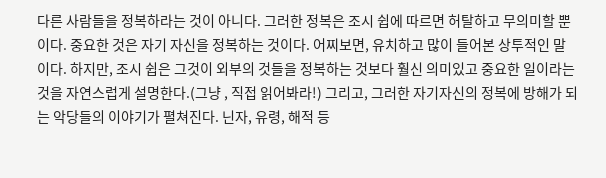다른 사람들을 정복하라는 것이 아니다. 그러한 정복은 조시 쉽에 따르면 허탈하고 무의미할 뿐이다. 중요한 것은 자기 자신을 정복하는 것이다. 어찌보면, 유치하고 많이 들어본 상투적인 말이다. 하지만, 조시 쉽은 그것이 외부의 것들을 정복하는 것보다 훨신 의미있고 중요한 일이라는 것을 자연스럽게 설명한다.(그냥 , 직접 읽어봐라!) 그리고, 그러한 자기자신의 정복에 방해가 되는 악당들의 이야기가 펼쳐진다. 닌자, 유령, 해적 등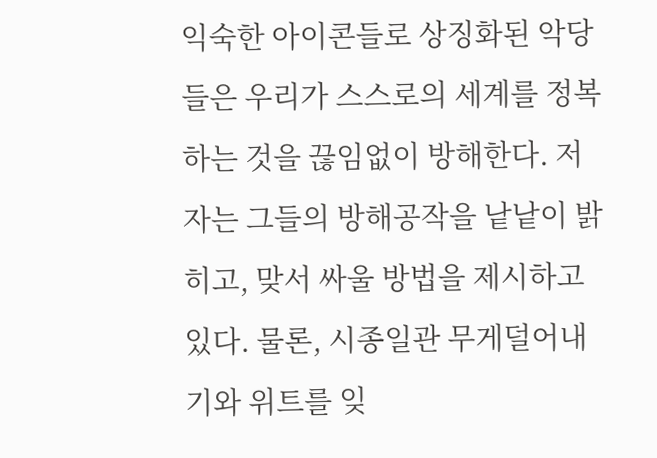익숙한 아이콘들로 상징화된 악당들은 우리가 스스로의 세계를 정복하는 것을 끊임없이 방해한다. 저자는 그들의 방해공작을 낱낱이 밝히고, 맞서 싸울 방법을 제시하고 있다. 물론, 시종일관 무게덜어내기와 위트를 잊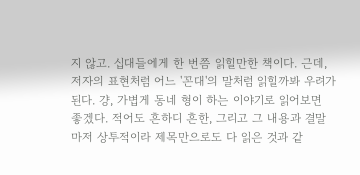지 않고. 십대들에게 한 번쯤 읽힐만한 책이다. 근데, 저자의 표현처럼 어느 '꼰대'의 말처럼 읽힐까봐 우려가 된다. 걍, 가볍게 동네 형이 하는 이야기로 읽어보면 좋겠다. 적어도 흔하디 흔한, 그리고 그 내용과 결말마저 상투적이라 제목만으로도 다 읽은 것과 같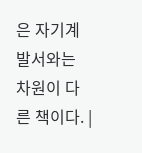은 자기계발서와는 차원이 다른 책이다. |